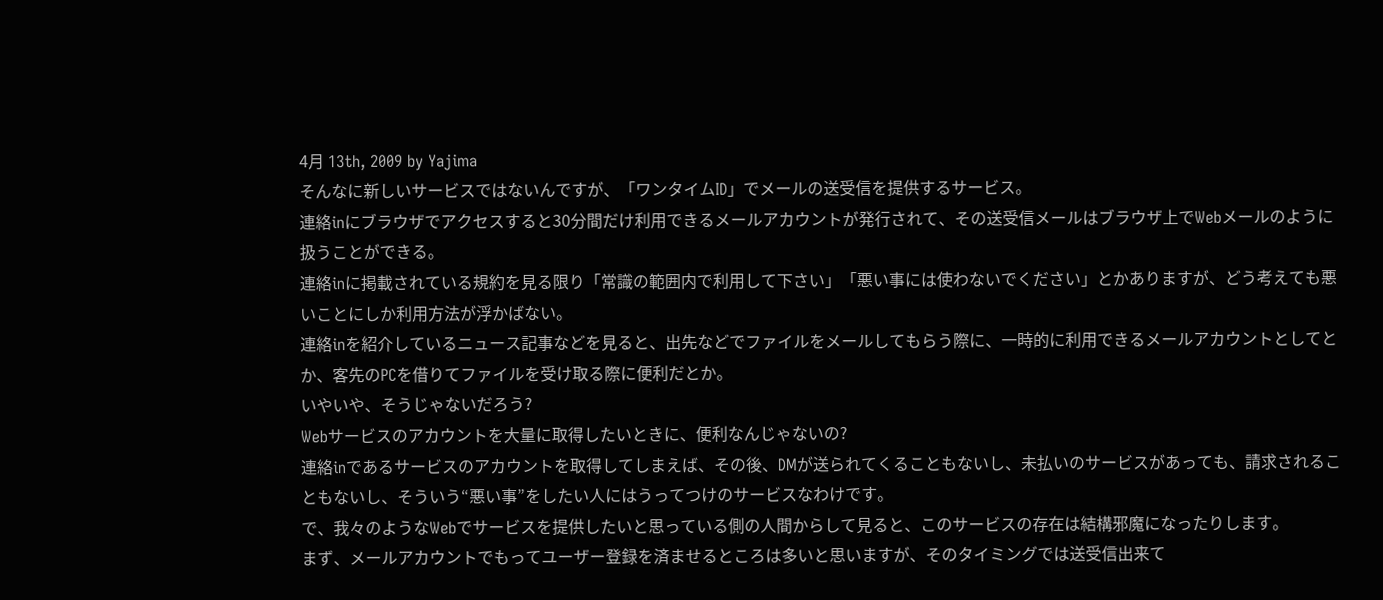4月 13th, 2009 by Yajima
そんなに新しいサービスではないんですが、「ワンタイムID」でメールの送受信を提供するサービス。
連絡inにブラウザでアクセスすると30分間だけ利用できるメールアカウントが発行されて、その送受信メールはブラウザ上でWebメールのように扱うことができる。
連絡inに掲載されている規約を見る限り「常識の範囲内で利用して下さい」「悪い事には使わないでください」とかありますが、どう考えても悪いことにしか利用方法が浮かばない。
連絡inを紹介しているニュース記事などを見ると、出先などでファイルをメールしてもらう際に、一時的に利用できるメールアカウントとしてとか、客先のPCを借りてファイルを受け取る際に便利だとか。
いやいや、そうじゃないだろう?
Webサービスのアカウントを大量に取得したいときに、便利なんじゃないの?
連絡inであるサービスのアカウントを取得してしまえば、その後、DMが送られてくることもないし、未払いのサービスがあっても、請求されることもないし、そういう“悪い事”をしたい人にはうってつけのサービスなわけです。
で、我々のようなWebでサービスを提供したいと思っている側の人間からして見ると、このサービスの存在は結構邪魔になったりします。
まず、メールアカウントでもってユーザー登録を済ませるところは多いと思いますが、そのタイミングでは送受信出来て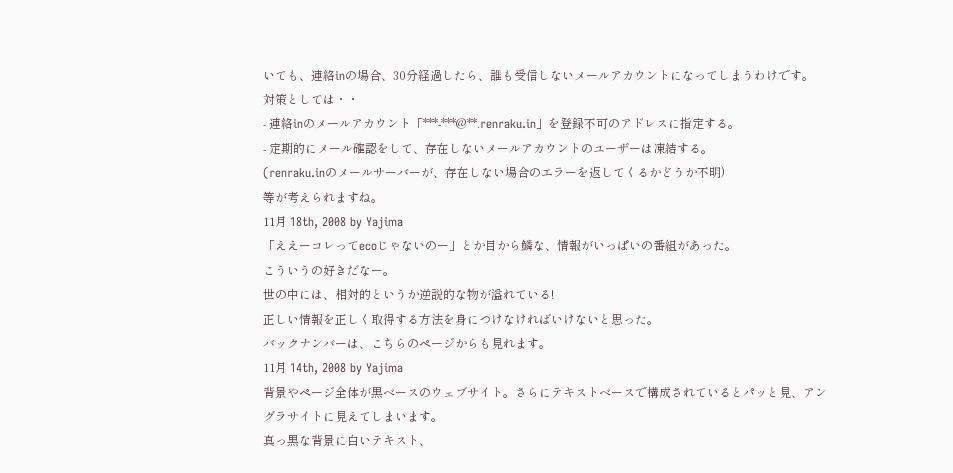いても、連絡inの場合、30分経過したら、誰も受信しないメールアカウントになってしまうわけです。
対策としては・・
- 連絡inのメールアカウント「***-***@**.renraku.in」を登録不可のアドレスに指定する。
- 定期的にメール確認をして、存在しないメールアカウントのユーザーは凍結する。
(renraku.inのメールサーバーが、存在しない場合のエラーを返してくるかどうか不明)
等が考えられますね。
11月 18th, 2008 by Yajima
「ええーコレってecoじゃないのー」とか目から鱗な、情報がいっぱいの番組があった。
こういうの好きだなー。
世の中には、相対的というか逆説的な物が溢れている!
正しい情報を正しく取得する方法を身につけなければいけないと思った。
バックナンバーは、こちらのページからも見れます。
11月 14th, 2008 by Yajima
背景やページ全体が黒ベースのウェブサイト。さらにテキストベースで構成されているとパッと見、アングラサイトに見えてしまいます。
真っ黒な背景に白いテキスト、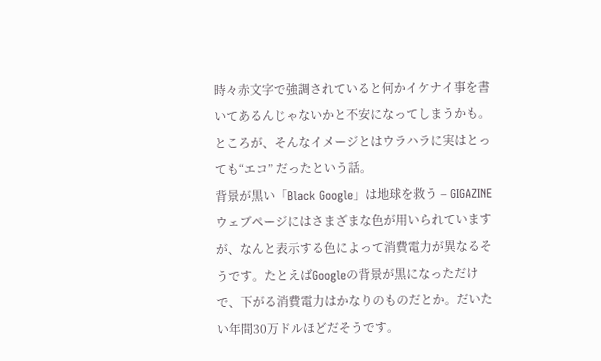時々赤文字で強調されていると何かイケナイ事を書いてあるんじゃないかと不安になってしまうかも。
ところが、そんなイメージとはウラハラに実はとっても“エコ” だったという話。
背景が黒い「Black Google」は地球を救う – GIGAZINE
ウェブページにはさまざまな色が用いられていますが、なんと表示する色によって消費電力が異なるそうです。たとえばGoogleの背景が黒になっただけで、下がる消費電力はかなりのものだとか。だいたい年間30万ドルほどだそうです。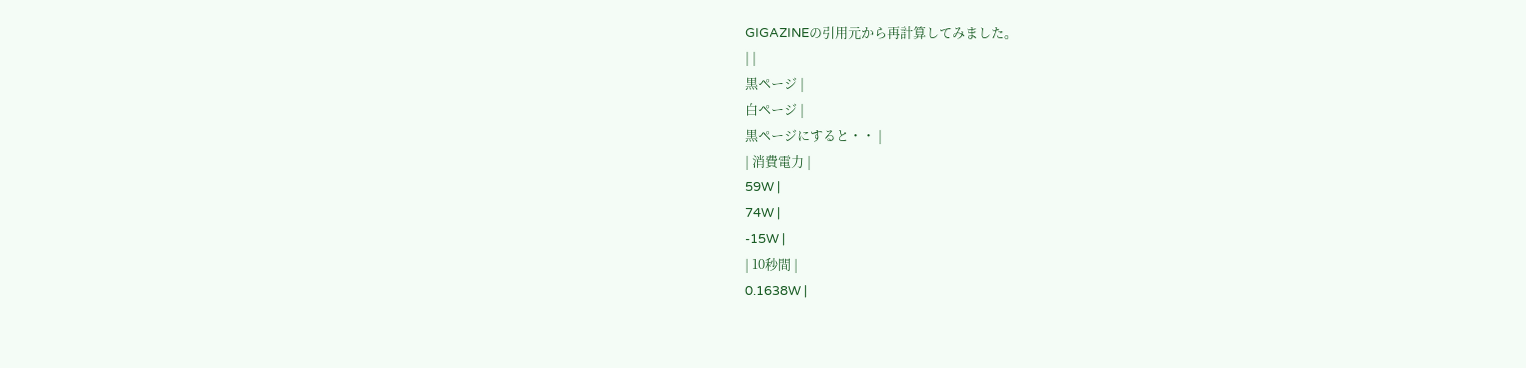GIGAZINEの引用元から再計算してみました。
| |
黒ページ |
白ページ |
黒ページにすると・・ |
| 消費電力 |
59W |
74W |
-15W |
| 10秒間 |
0.1638W |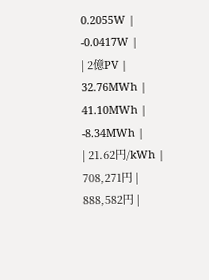0.2055W |
-0.0417W |
| 2億PV |
32.76MWh |
41.10MWh |
-8.34MWh |
| 21.62円/kWh |
708,271円 |
888,582円 |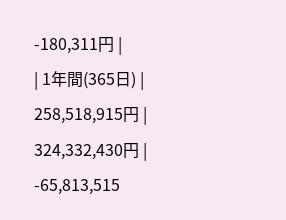-180,311円 |
| 1年間(365日) |
258,518,915円 |
324,332,430円 |
-65,813,515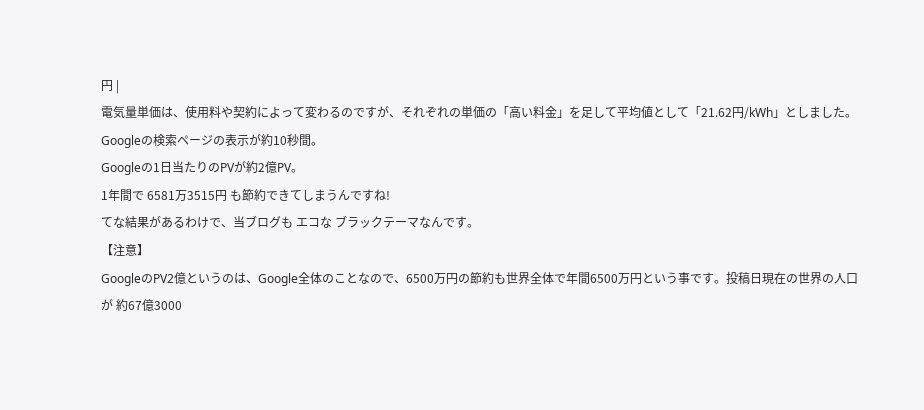円 |
電気量単価は、使用料や契約によって変わるのですが、それぞれの単価の「高い料金」を足して平均値として「21.62円/kWh」としました。
Googleの検索ページの表示が約10秒間。
Googleの1日当たりのPVが約2億PV。
1年間で 6581万3515円 も節約できてしまうんですね!
てな結果があるわけで、当ブログも エコな ブラックテーマなんです。
【注意】
GoogleのPV2億というのは、Google全体のことなので、6500万円の節約も世界全体で年間6500万円という事です。投稿日現在の世界の人口が 約67億3000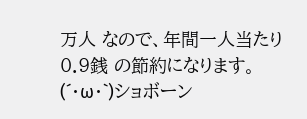万人 なので、年間一人当たり 0.9銭 の節約になります。
(´・ω・`)ショボーン